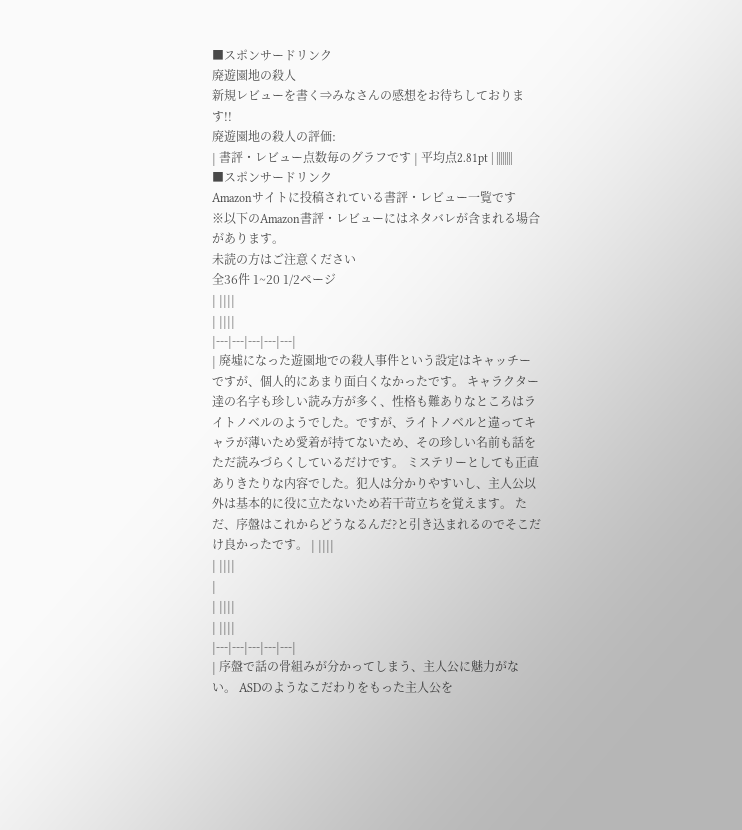■スポンサードリンク
廃遊園地の殺人
新規レビューを書く⇒みなさんの感想をお待ちしております!!
廃遊園地の殺人の評価:
| 書評・レビュー点数毎のグラフです | 平均点2.81pt | ||||||||
■スポンサードリンク
Amazonサイトに投稿されている書評・レビュー一覧です
※以下のAmazon書評・レビューにはネタバレが含まれる場合があります。
未読の方はご注意ください
全36件 1~20 1/2ページ
| ||||
| ||||
|---|---|---|---|---|
| 廃墟になった遊園地での殺人事件という設定はキャッチーですが、個人的にあまり面白くなかったです。 キャラクター達の名字も珍しい読み方が多く、性格も難ありなところはライトノベルのようでした。ですが、ライトノベルと違ってキャラが薄いため愛着が持てないため、その珍しい名前も話をただ読みづらくしているだけです。 ミステリーとしても正直ありきたりな内容でした。犯人は分かりやすいし、主人公以外は基本的に役に立たないため若干苛立ちを覚えます。 ただ、序盤はこれからどうなるんだ?と引き込まれるのでそこだけ良かったです。 | ||||
| ||||
|
| ||||
| ||||
|---|---|---|---|---|
| 序盤で話の骨組みが分かってしまう、主人公に魅力がない。 ASDのようなこだわりをもった主人公を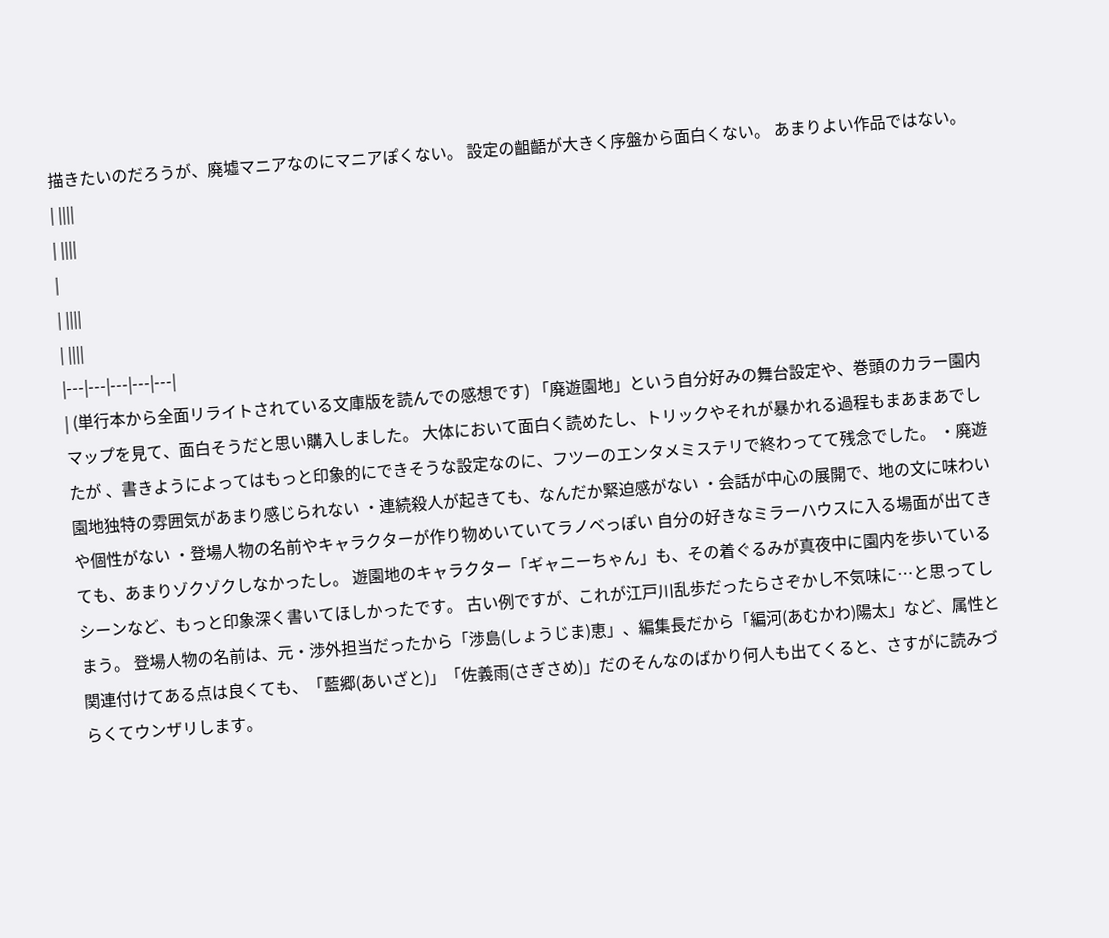描きたいのだろうが、廃墟マニアなのにマニアぽくない。 設定の齟齬が大きく序盤から面白くない。 あまりよい作品ではない。 | ||||
| ||||
|
| ||||
| ||||
|---|---|---|---|---|
| (単行本から全面リライトされている文庫版を読んでの感想です) 「廃遊園地」という自分好みの舞台設定や、巻頭のカラー園内マップを見て、面白そうだと思い購入しました。 大体において面白く読めたし、トリックやそれが暴かれる過程もまあまあでしたが 、書きようによってはもっと印象的にできそうな設定なのに、フツーのエンタメミステリで終わってて残念でした。 ・廃遊園地独特の雰囲気があまり感じられない ・連続殺人が起きても、なんだか緊迫感がない ・会話が中心の展開で、地の文に味わいや個性がない ・登場人物の名前やキャラクターが作り物めいていてラノベっぽい 自分の好きなミラーハウスに入る場面が出てきても、あまりゾクゾクしなかったし。 遊園地のキャラクター「ギャニーちゃん」も、その着ぐるみが真夜中に園内を歩いているシーンなど、もっと印象深く書いてほしかったです。 古い例ですが、これが江戸川乱歩だったらさぞかし不気味に…と思ってしまう。 登場人物の名前は、元・渉外担当だったから「渉島(しょうじま)恵」、編集長だから「編河(あむかわ)陽太」など、属性と関連付けてある点は良くても、「藍郷(あいざと)」「佐義雨(さぎさめ)」だのそんなのばかり何人も出てくると、さすがに読みづらくてウンザリします。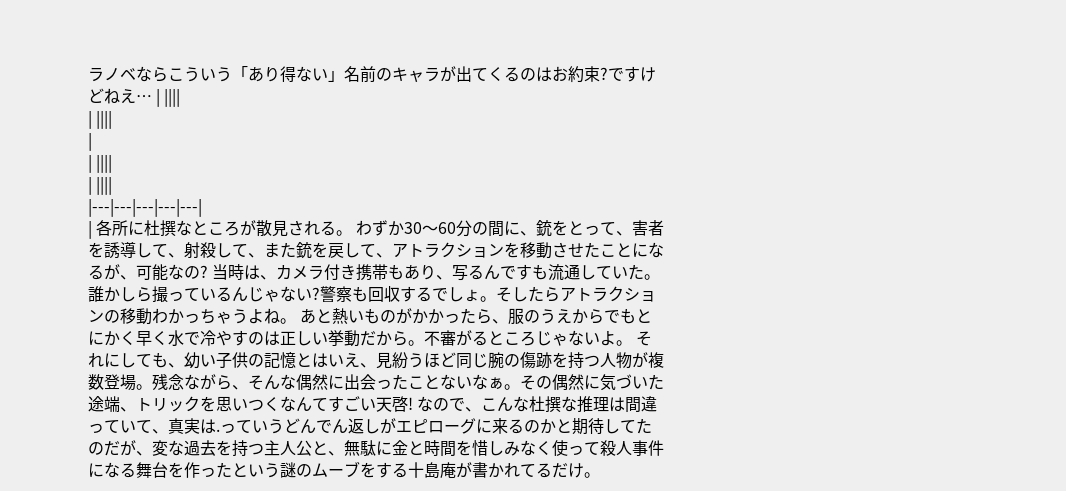ラノベならこういう「あり得ない」名前のキャラが出てくるのはお約束?ですけどねえ… | ||||
| ||||
|
| ||||
| ||||
|---|---|---|---|---|
| 各所に杜撰なところが散見される。 わずか30〜60分の間に、銃をとって、害者を誘導して、射殺して、また銃を戻して、アトラクションを移動させたことになるが、可能なの? 当時は、カメラ付き携帯もあり、写るんですも流通していた。誰かしら撮っているんじゃない?警察も回収するでしょ。そしたらアトラクションの移動わかっちゃうよね。 あと熱いものがかかったら、服のうえからでもとにかく早く水で冷やすのは正しい挙動だから。不審がるところじゃないよ。 それにしても、幼い子供の記憶とはいえ、見紛うほど同じ腕の傷跡を持つ人物が複数登場。残念ながら、そんな偶然に出会ったことないなぁ。その偶然に気づいた途端、トリックを思いつくなんてすごい天啓! なので、こんな杜撰な推理は間違っていて、真実は.っていうどんでん返しがエピローグに来るのかと期待してたのだが、変な過去を持つ主人公と、無駄に金と時間を惜しみなく使って殺人事件になる舞台を作ったという謎のムーブをする十島庵が書かれてるだけ。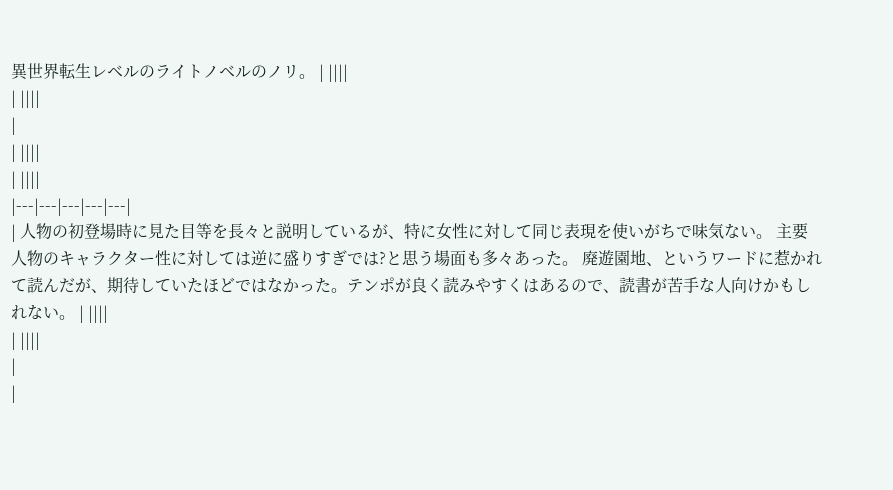異世界転生レベルのライトノベルのノリ。 | ||||
| ||||
|
| ||||
| ||||
|---|---|---|---|---|
| 人物の初登場時に見た目等を長々と説明しているが、特に女性に対して同じ表現を使いがちで味気ない。 主要人物のキャラクター性に対しては逆に盛りすぎでは?と思う場面も多々あった。 廃遊園地、というワードに惹かれて読んだが、期待していたほどではなかった。テンポが良く読みやすくはあるので、読書が苦手な人向けかもしれない。 | ||||
| ||||
|
|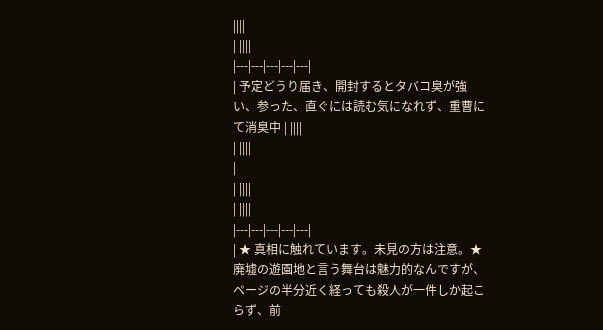||||
| ||||
|---|---|---|---|---|
| 予定どうり届き、開封するとタバコ臭が強い、参った、直ぐには読む気になれず、重曹にて消臭中 | ||||
| ||||
|
| ||||
| ||||
|---|---|---|---|---|
| ★ 真相に触れています。未見の方は注意。★ 廃墟の遊園地と言う舞台は魅力的なんですが、ページの半分近く経っても殺人が一件しか起こらず、前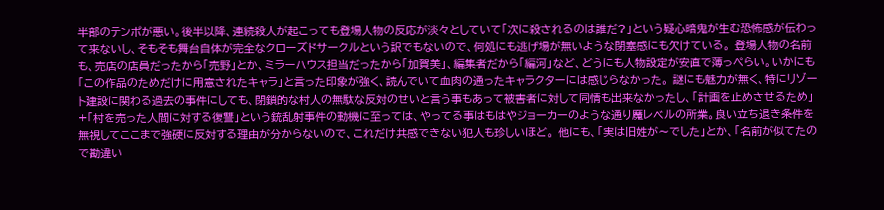半部のテンポが悪い。後半以降、連続殺人が起こっても登場人物の反応が淡々としていて「次に殺されるのは誰だ?」という疑心暗鬼が生む恐怖感が伝わって来ないし、そもそも舞台自体が完全なクローズドサークルという訳でもないので、何処にも逃げ場が無いような閉塞感にも欠けている。 登場人物の名前も、売店の店員だったから「売野」とか、ミラーハウス担当だったから「加賀美」、編集者だから「編河」など、どうにも人物設定が安直で薄っぺらい。いかにも「この作品のためだけに用意されたキャラ」と言った印象が強く、読んでいて血肉の通ったキャラクターには感じらなかった。 謎にも魅力が無く、特にリゾート建設に関わる過去の事件にしても、閉鎖的な村人の無駄な反対のせいと言う事もあって被害者に対して同情も出来なかったし、「計画を止めさせるため」+「村を売った人間に対する復讐」という銃乱射事件の動機に至っては、やってる事はもはやジョーカーのような通り魔レベルの所業。良い立ち退き条件を無視してここまで強硬に反対する理由が分からないので、これだけ共感できない犯人も珍しいほど。 他にも、「実は旧姓が〜でした」とか、「名前が似てたので勘違い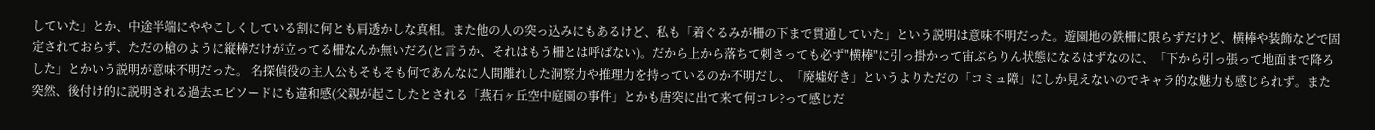していた」とか、中途半端にややこしくしている割に何とも肩透かしな真相。また他の人の突っ込みにもあるけど、私も「着ぐるみが柵の下まで貫通していた」という説明は意味不明だった。遊園地の鉄柵に限らずだけど、横棒や装飾などで固定されておらず、ただの槍のように縦棒だけが立ってる柵なんか無いだろ(と言うか、それはもう柵とは呼ばない)。だから上から落ちて刺さっても必ず"横棒"に引っ掛かって宙ぶらりん状態になるはずなのに、「下から引っ張って地面まで降ろした」とかいう説明が意味不明だった。 名探偵役の主人公もそもそも何であんなに人間離れした洞察力や推理力を持っているのか不明だし、「廃墟好き」というよりただの「コミュ障」にしか見えないのでキャラ的な魅力も感じられず。また突然、後付け的に説明される過去エピソードにも違和感(父親が起こしたとされる「燕石ヶ丘空中庭園の事件」とかも唐突に出て来て何コレ?って感じだ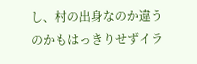し、村の出身なのか違うのかもはっきりせずイラ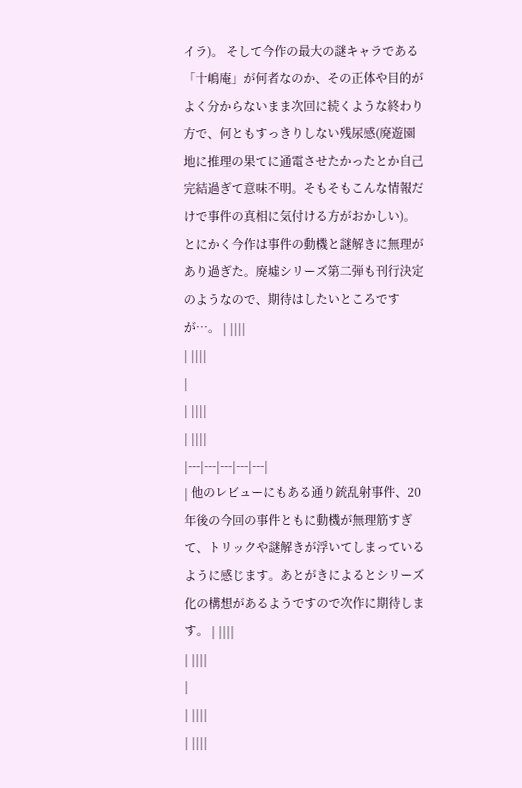イラ)。 そして今作の最大の謎キャラである「十嶋庵」が何者なのか、その正体や目的がよく分からないまま次回に続くような終わり方で、何ともすっきりしない残尿感(廃遊園地に推理の果てに通電させたかったとか自己完結過ぎて意味不明。そもそもこんな情報だけで事件の真相に気付ける方がおかしい)。とにかく今作は事件の動機と謎解きに無理があり過ぎた。廃墟シリーズ第二弾も刊行決定のようなので、期待はしたいところですが…。 | ||||
| ||||
|
| ||||
| ||||
|---|---|---|---|---|
| 他のレビューにもある通り銃乱射事件、20年後の今回の事件ともに動機が無理筋すぎて、トリックや謎解きが浮いてしまっているように感じます。あとがきによるとシリーズ化の構想があるようですので次作に期待します。 | ||||
| ||||
|
| ||||
| ||||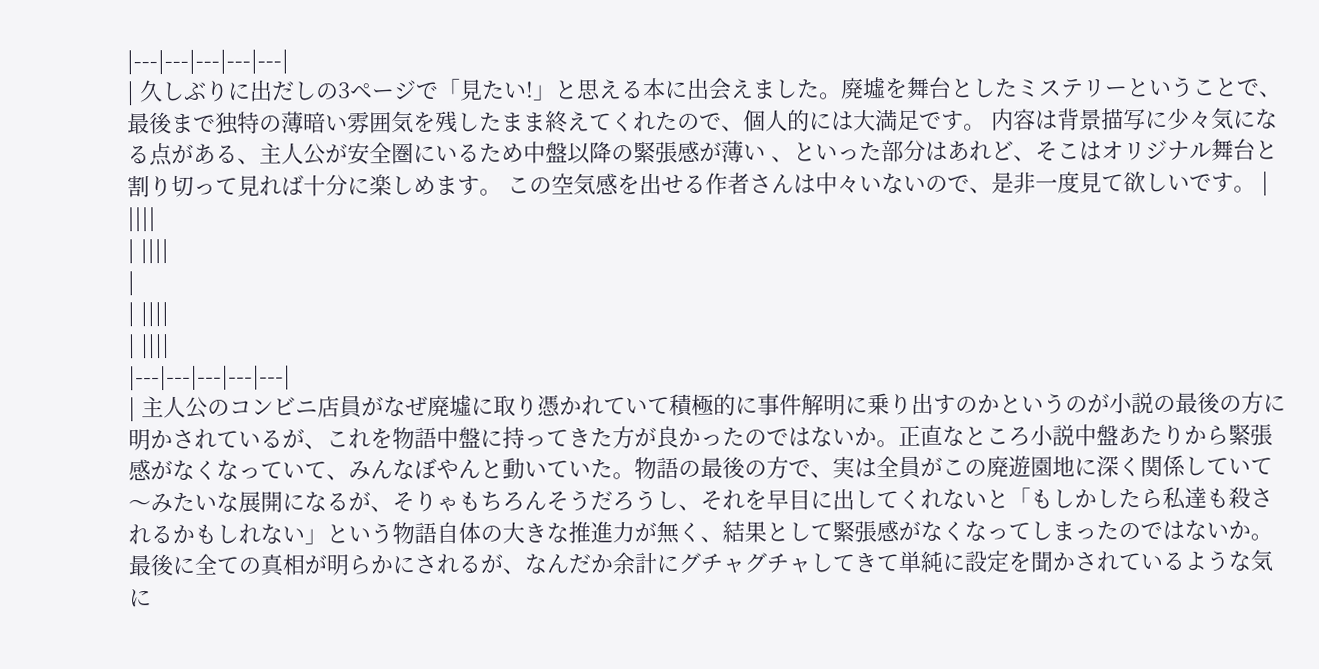|---|---|---|---|---|
| 久しぶりに出だしの3ページで「見たい!」と思える本に出会えました。廃墟を舞台としたミステリーということで、最後まで独特の薄暗い雰囲気を残したまま終えてくれたので、個人的には大満足です。 内容は背景描写に少々気になる点がある、主人公が安全圏にいるため中盤以降の緊張感が薄い 、といった部分はあれど、そこはオリジナル舞台と割り切って見れば十分に楽しめます。 この空気感を出せる作者さんは中々いないので、是非一度見て欲しいです。 | ||||
| ||||
|
| ||||
| ||||
|---|---|---|---|---|
| 主人公のコンビニ店員がなぜ廃墟に取り憑かれていて積極的に事件解明に乗り出すのかというのが小説の最後の方に明かされているが、これを物語中盤に持ってきた方が良かったのではないか。正直なところ小説中盤あたりから緊張感がなくなっていて、みんなぼやんと動いていた。物語の最後の方で、実は全員がこの廃遊園地に深く関係していて〜みたいな展開になるが、そりゃもちろんそうだろうし、それを早目に出してくれないと「もしかしたら私達も殺されるかもしれない」という物語自体の大きな推進力が無く、結果として緊張感がなくなってしまったのではないか。最後に全ての真相が明らかにされるが、なんだか余計にグチャグチャしてきて単純に設定を聞かされているような気に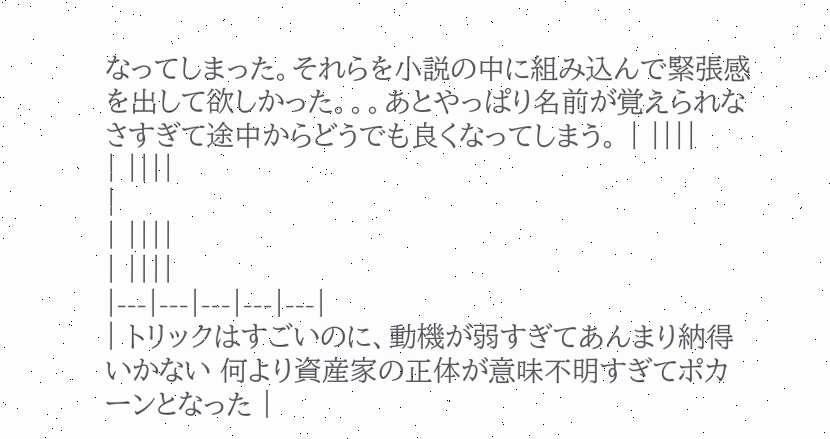なってしまった。それらを小説の中に組み込んで緊張感を出して欲しかった。。。あとやっぱり名前が覚えられなさすぎて途中からどうでも良くなってしまう。 | ||||
| ||||
|
| ||||
| ||||
|---|---|---|---|---|
| トリックはすごいのに、動機が弱すぎてあんまり納得いかない 何より資産家の正体が意味不明すぎてポカーンとなった |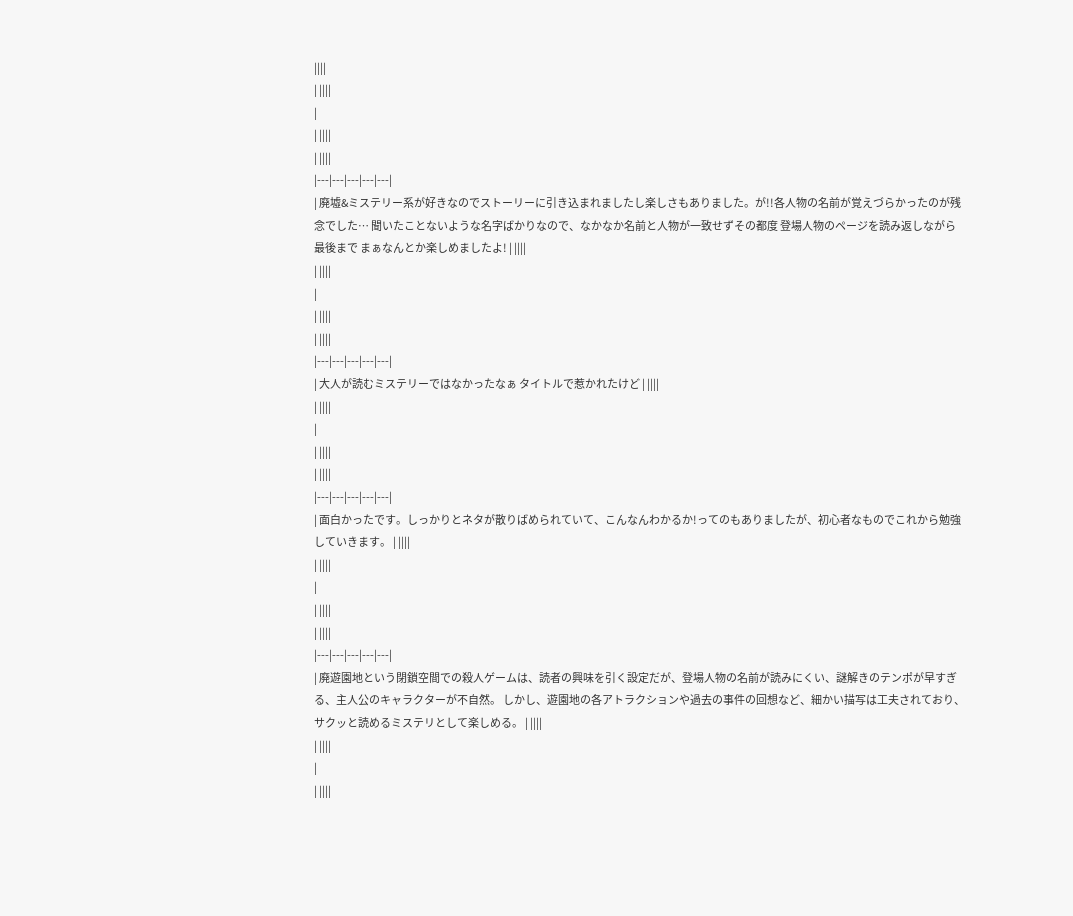||||
| ||||
|
| ||||
| ||||
|---|---|---|---|---|
| 廃墟&ミステリー系が好きなのでストーリーに引き込まれましたし楽しさもありました。が!!各人物の名前が覚えづらかったのが残念でした… 聞いたことないような名字ばかりなので、なかなか名前と人物が一致せずその都度 登場人物のページを読み返しながら最後まで まぁなんとか楽しめましたよ! | ||||
| ||||
|
| ||||
| ||||
|---|---|---|---|---|
| 大人が読むミステリーではなかったなぁ タイトルで惹かれたけど | ||||
| ||||
|
| ||||
| ||||
|---|---|---|---|---|
| 面白かったです。しっかりとネタが散りばめられていて、こんなんわかるか!ってのもありましたが、初心者なものでこれから勉強していきます。 | ||||
| ||||
|
| ||||
| ||||
|---|---|---|---|---|
| 廃遊園地という閉鎖空間での殺人ゲームは、読者の興味を引く設定だが、登場人物の名前が読みにくい、謎解きのテンポが早すぎる、主人公のキャラクターが不自然。 しかし、遊園地の各アトラクションや過去の事件の回想など、細かい描写は工夫されており、サクッと読めるミステリとして楽しめる。 | ||||
| ||||
|
| ||||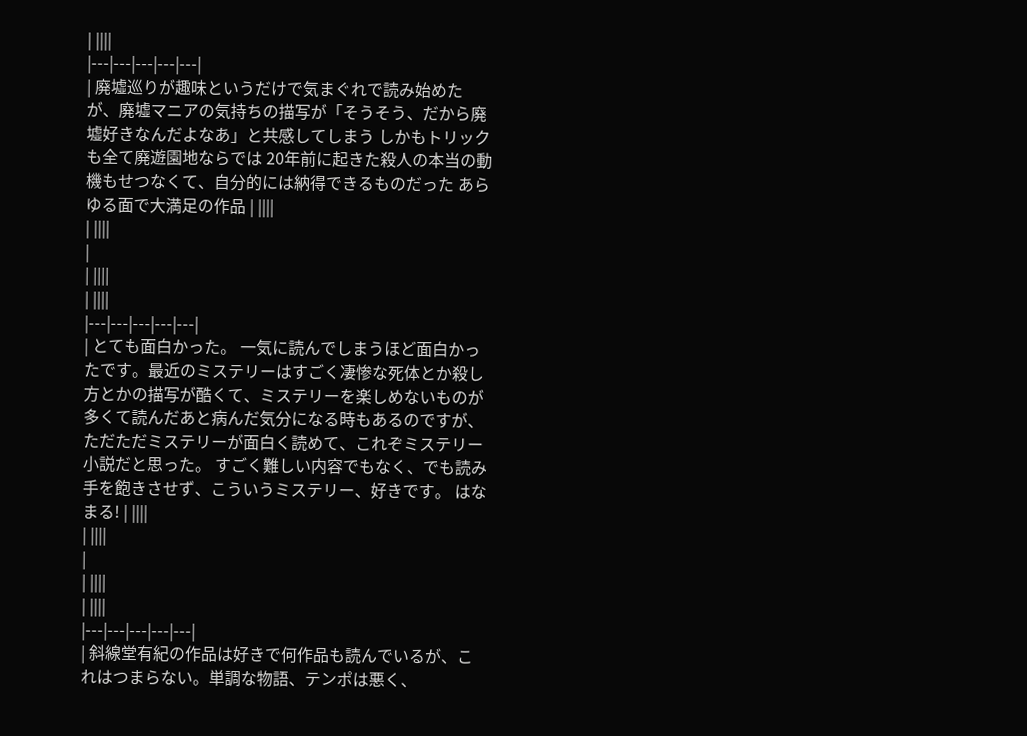| ||||
|---|---|---|---|---|
| 廃墟巡りが趣味というだけで気まぐれで読み始めたが、廃墟マニアの気持ちの描写が「そうそう、だから廃墟好きなんだよなあ」と共感してしまう しかもトリックも全て廃遊園地ならでは 20年前に起きた殺人の本当の動機もせつなくて、自分的には納得できるものだった あらゆる面で大満足の作品 | ||||
| ||||
|
| ||||
| ||||
|---|---|---|---|---|
| とても面白かった。 一気に読んでしまうほど面白かったです。最近のミステリーはすごく凄惨な死体とか殺し方とかの描写が酷くて、ミステリーを楽しめないものが多くて読んだあと病んだ気分になる時もあるのですが、ただただミステリーが面白く読めて、これぞミステリー小説だと思った。 すごく難しい内容でもなく、でも読み手を飽きさせず、こういうミステリー、好きです。 はなまる! | ||||
| ||||
|
| ||||
| ||||
|---|---|---|---|---|
| 斜線堂有紀の作品は好きで何作品も読んでいるが、これはつまらない。単調な物語、テンポは悪く、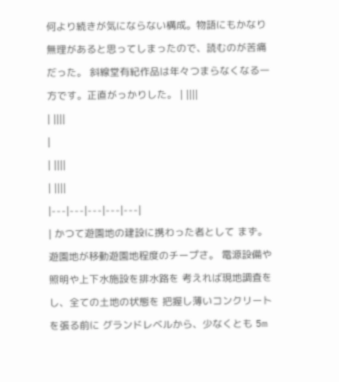何より続きが気にならない構成。物語にもかなり無理があると思ってしまったので、読むのが苦痛だった。 斜線堂有紀作品は年々つまらなくなる一方です。正直がっかりした。 | ||||
| ||||
|
| ||||
| ||||
|---|---|---|---|---|
| かつて遊園地の建設に携わった者として まず。遊園地が移動遊園地程度のチープさ。 電源設備や照明や上下水施設を排水路を 考えれば現地調査をし、全ての土地の状態を 把握し薄いコンクリートを張る前に グランドレベルから、少なくとも 5m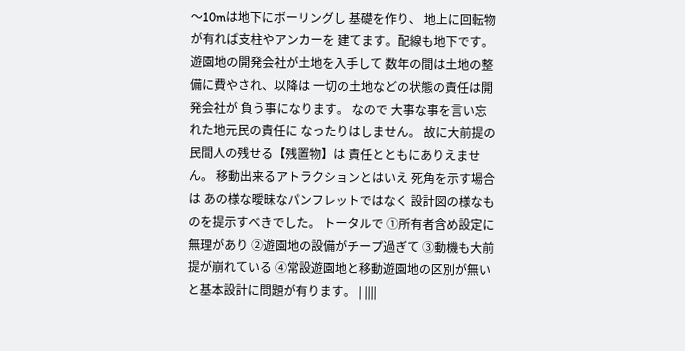〜10mは地下にボーリングし 基礎を作り、 地上に回転物が有れば支柱やアンカーを 建てます。配線も地下です。 遊園地の開発会社が土地を入手して 数年の間は土地の整備に費やされ、以降は 一切の土地などの状態の責任は開発会社が 負う事になります。 なので 大事な事を言い忘れた地元民の責任に なったりはしません。 故に大前提の民間人の残せる【残置物】は 責任とともにありえません。 移動出来るアトラクションとはいえ 死角を示す場合は あの様な曖昧なパンフレットではなく 設計図の様なものを提示すべきでした。 トータルで ①所有者含め設定に無理があり ②遊園地の設備がチープ過ぎて ③動機も大前提が崩れている ④常設遊園地と移動遊園地の区別が無い と基本設計に問題が有ります。 | ||||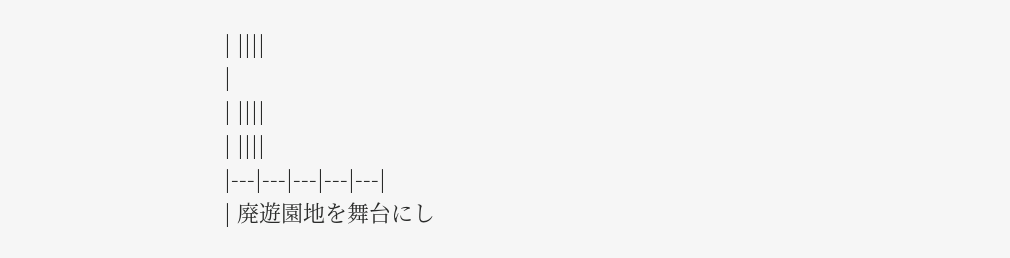| ||||
|
| ||||
| ||||
|---|---|---|---|---|
| 廃遊園地を舞台にし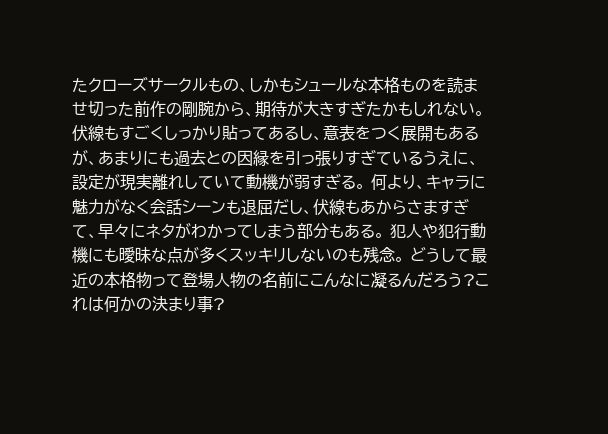たクローズサークルもの、しかもシュールな本格ものを読ませ切った前作の剛腕から、期待が大きすぎたかもしれない。 伏線もすごくしっかり貼ってあるし、意表をつく展開もあるが、あまりにも過去との因縁を引っ張りすぎているうえに、設定が現実離れしていて動機が弱すぎる。 何より、キャラに魅力がなく会話シーンも退屈だし、伏線もあからさますぎて、早々にネタがわかってしまう部分もある。 犯人や犯行動機にも曖昧な点が多くスッキリしないのも残念。 どうして最近の本格物って登場人物の名前にこんなに凝るんだろう?これは何かの決まり事?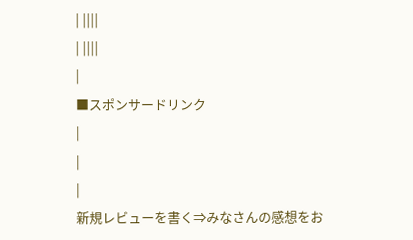| ||||
| ||||
|
■スポンサードリンク
|
|
|
新規レビューを書く⇒みなさんの感想をお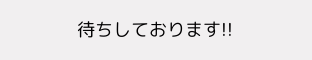待ちしております!!